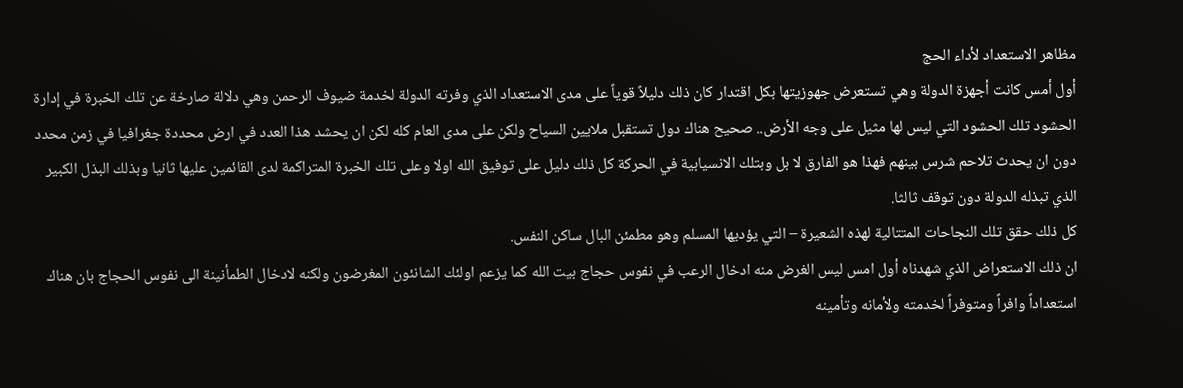مظاهر الاستعداد لأداء الحج
أول أمس كانت أجهزة الدولة وهي تستعرض جهوزيتها بكل اقتدار كان ذلك دليلاً قوياً على مدى الاستعداد الذي وفرته الدولة لخدمة ضيوف الرحمن وهي دلالة صارخة عن تلك الخبرة في إدارة الحشود تلك الحشود التي ليس لها مثيل على وجه الأرض.. صحيح هناك دول تستقبل ملايين السياح ولكن على مدى العام كله لكن ان يحشد هذا العدد في ارض محددة جغرافيا في زمن محدد دون ان يحدث تلاحم شرس بينهم فهذا هو الفارق لا بل وبتلك الانسيابية في الحركة كل ذلك دليل على توفيق الله اولا وعلى تلك الخبرة المتراكمة لدى القائمين عليها ثانيا وبذلك البذل الكبير الذي تبذله الدولة دون توقف ثالثا.
كل ذلك حقق تلك النجاحات المتتالية لهذه الشعيرة – التي يؤديها المسلم وهو مطمئن البال ساكن النفس.
ان ذلك الاستعراض الذي شهدناه أول امس ليس الغرض منه ادخال الرعب في نفوس حجاج بيت الله كما يزعم اولئك الشانئون المغرضون ولكنه لادخال الطمأنينة الى نفوس الحجاج بان هناك استعداداً وافراً ومتوفراً لخدمته ولأمانه وتأمينه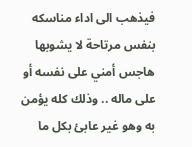فيذهب الى اداء مناسكه بنفس مرتاحة لا يشوبها هاجس أمني على نفسه أو على ماله .. وذلك كله يؤمن به وهو غير عابئ بكل ما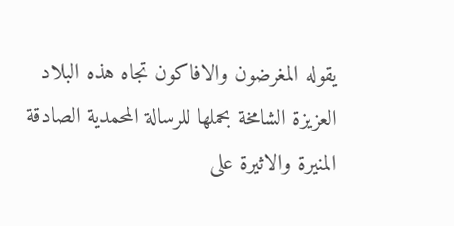يقوله المغرضون والافاكون تجاه هذه البلاد العزيزة الشامخة بحملها للرسالة المحمدية الصادقة المنيرة والاثيرة على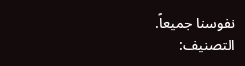نفوسنا جميعاً.
التصنيف: